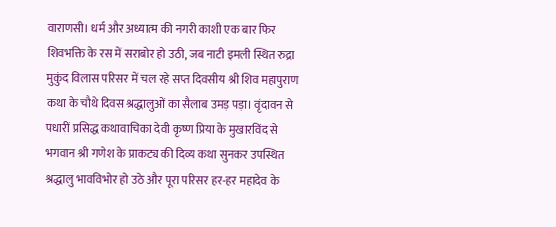वाराणसी। धर्म और अध्यात्म की नगरी काशी एक बार फिर शिवभक्ति के रस में सराबोर हो उठी, जब नाटी इमली स्थित रुद्रा मुकुंद विलास परिसर में चल रहे सप्त दिवसीय श्री शिव महापुराण कथा के चौथे दिवस श्रद्धालुओं का सैलाब उमड़ पड़ा। वृंदावन से पधारीं प्रसिद्ध कथावाचिका देवी कृष्ण प्रिया के मुखारविंद से भगवान श्री गणेश के प्राकट्य की दिव्य कथा सुनकर उपस्थित श्रद्धालु भावविभोर हो उठे और पूरा परिसर हर-हर महादेव के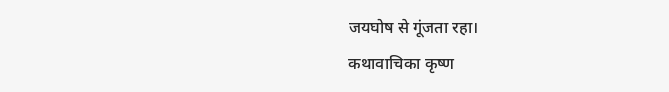जयघोष से गूंजता रहा।
कथावाचिका कृष्ण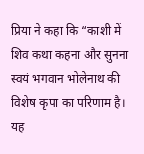प्रिया ने कहा कि “काशी में शिव कथा कहना और सुनना स्वयं भगवान भोलेनाथ की विशेष कृपा का परिणाम है। यह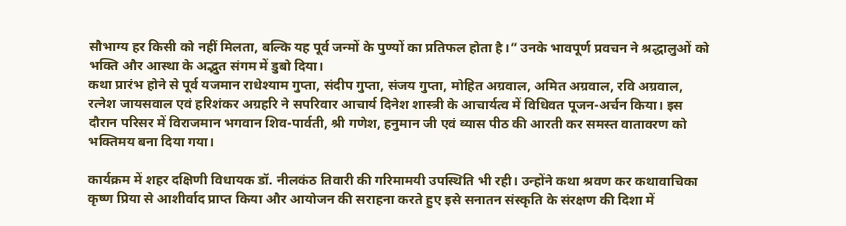सौभाग्य हर किसी को नहीं मिलता, बल्कि यह पूर्व जन्मों के पुण्यों का प्रतिफल होता है।” उनके भावपूर्ण प्रवचन ने श्रद्धालुओं को भक्ति और आस्था के अद्भुत संगम में डुबो दिया।
कथा प्रारंभ होने से पूर्व यजमान राधेश्याम गुप्ता, संदीप गुप्ता, संजय गुप्ता, मोहित अग्रवाल, अमित अग्रवाल, रवि अग्रवाल, रत्नेश जायसवाल एवं हरिशंकर अग्रहरि ने सपरिवार आचार्य दिनेश शास्त्री के आचार्यत्व में विधिवत पूजन-अर्चन किया। इस दौरान परिसर में विराजमान भगवान शिव-पार्वती, श्री गणेश, हनुमान जी एवं व्यास पीठ की आरती कर समस्त वातावरण को भक्तिमय बना दिया गया।

कार्यक्रम में शहर दक्षिणी विधायक डॉ. नीलकंठ तिवारी की गरिमामयी उपस्थिति भी रही। उन्होंने कथा श्रवण कर कथावाचिका कृष्ण प्रिया से आशीर्वाद प्राप्त किया और आयोजन की सराहना करते हुए इसे सनातन संस्कृति के संरक्षण की दिशा में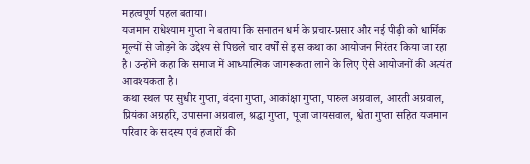महत्वपूर्ण पहल बताया।
यजमान राधेश्याम गुप्ता ने बताया कि सनातन धर्म के प्रचार-प्रसार और नई पीढ़ी को धार्मिक मूल्यों से जोड़ने के उद्देश्य से पिछले चार वर्षों से इस कथा का आयोजन निरंतर किया जा रहा है। उन्होंने कहा कि समाज में आध्यात्मिक जागरूकता लाने के लिए ऐसे आयोजनों की अत्यंत आवश्यकता है।
कथा स्थल पर सुधीर गुप्ता, वंदना गुप्ता, आकांक्षा गुप्ता, पारुल अग्रवाल, आरती अग्रवाल, प्रियंका अग्रहरि, उपासना अग्रवाल, श्रद्धा गुप्ता, पूजा जायसवाल, श्वेता गुप्ता सहित यजमान परिवार के सदस्य एवं हजारों की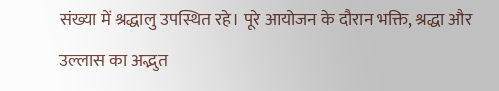संख्या में श्रद्धालु उपस्थित रहे। पूरे आयोजन के दौरान भक्ति, श्रद्धा और उल्लास का अद्भुत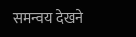समन्वय देखने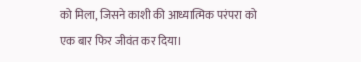को मिला, जिसने काशी की आध्यात्मिक परंपरा को एक बार फिर जीवंत कर दिया।